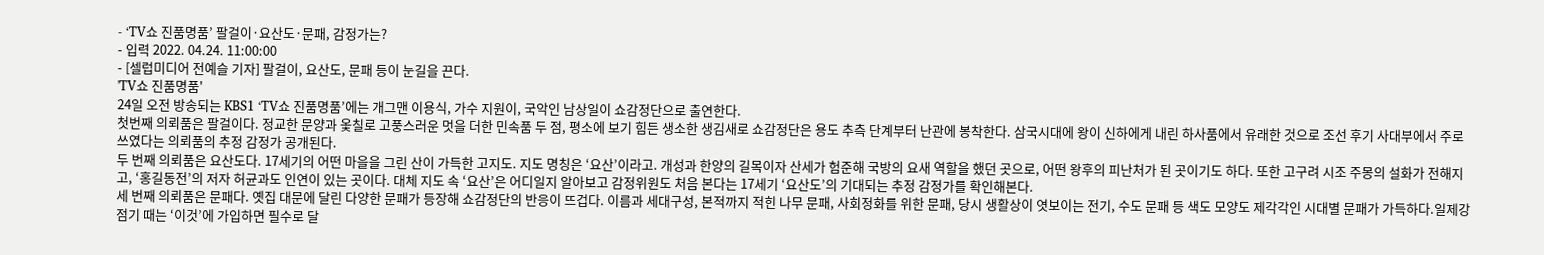- ‘TV쇼 진품명품’ 팔걸이·요산도·문패, 감정가는?
- 입력 2022. 04.24. 11:00:00
- [셀럽미디어 전예슬 기자] 팔걸이, 요산도, 문패 등이 눈길을 끈다.
'TV쇼 진품명품'
24일 오전 방송되는 KBS1 ‘TV쇼 진품명품’에는 개그맨 이용식, 가수 지원이, 국악인 남상일이 쇼감정단으로 출연한다.
첫번째 의뢰품은 팔걸이다. 정교한 문양과 옻칠로 고풍스러운 멋을 더한 민속품 두 점, 평소에 보기 힘든 생소한 생김새로 쇼감정단은 용도 추측 단계부터 난관에 봉착한다. 삼국시대에 왕이 신하에게 내린 하사품에서 유래한 것으로 조선 후기 사대부에서 주로 쓰였다는 의뢰품의 추정 감정가 공개된다.
두 번째 의뢰품은 요산도다. 17세기의 어떤 마을을 그린 산이 가득한 고지도. 지도 명칭은 ‘요산’이라고. 개성과 한양의 길목이자 산세가 험준해 국방의 요새 역할을 했던 곳으로, 어떤 왕후의 피난처가 된 곳이기도 하다. 또한 고구려 시조 주몽의 설화가 전해지고, ‘홍길동전’의 저자 허균과도 인연이 있는 곳이다. 대체 지도 속 ‘요산’은 어디일지 알아보고 감정위원도 처음 본다는 17세기 ‘요산도’의 기대되는 추정 감정가를 확인해본다.
세 번째 의뢰품은 문패다. 옛집 대문에 달린 다양한 문패가 등장해 쇼감정단의 반응이 뜨겁다. 이름과 세대구성, 본적까지 적힌 나무 문패, 사회정화를 위한 문패, 당시 생활상이 엿보이는 전기, 수도 문패 등 색도 모양도 제각각인 시대별 문패가 가득하다.일제강점기 때는 ‘이것’에 가입하면 필수로 달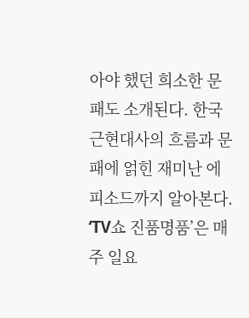아야 했던 희소한 문패도 소개된다. 한국 근현대사의 흐름과 문패에 얽힌 재미난 에피소드까지 알아본다.
‘TV쇼 진품명품’은 매주 일요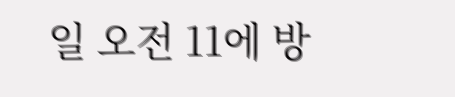일 오전 11에 방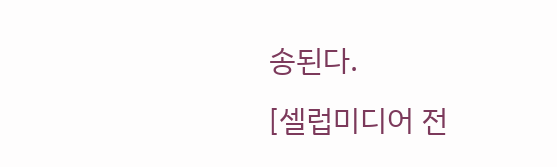송된다.
[셀럽미디어 전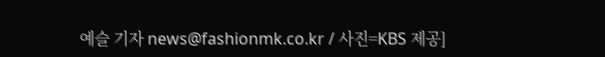예슬 기자 news@fashionmk.co.kr / 사진=KBS 제공]